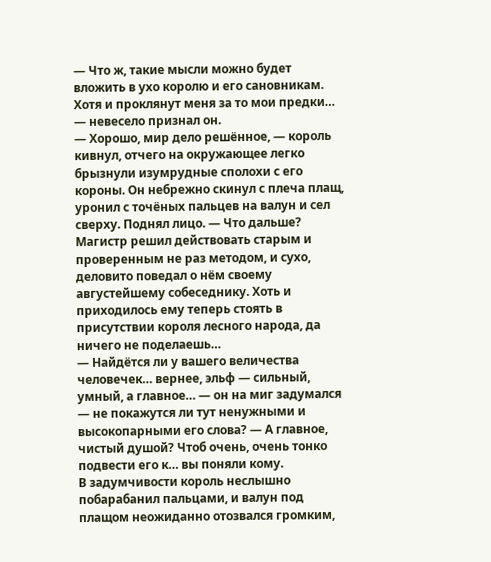— Что ж, такие мысли можно будет вложить в ухо королю и его сановникам. Хотя и проклянут меня за то мои предки… — невесело признал он.
— Хорошо, мир дело решённое, — король кивнул, отчего на окружающее легко брызнули изумрудные сполохи с его короны. Он небрежно скинул с плеча плащ, уронил с точёных пальцев на валун и сел сверху. Поднял лицо. — Что дальше?
Магистр решил действовать старым и проверенным не раз методом, и сухо, деловито поведал о нём своему августейшему собеседнику. Хоть и приходилось ему теперь стоять в присутствии короля лесного народа, да ничего не поделаешь…
— Найдётся ли у вашего величества человечек… вернее, эльф — сильный, умный, а главное… — он на миг задумался — не покажутся ли тут ненужными и высокопарными его слова? — А главное, чистый душой? Чтоб очень, очень тонко подвести его к… вы поняли кому.
В задумчивости король неслышно побарабанил пальцами, и валун под плащом неожиданно отозвался громким,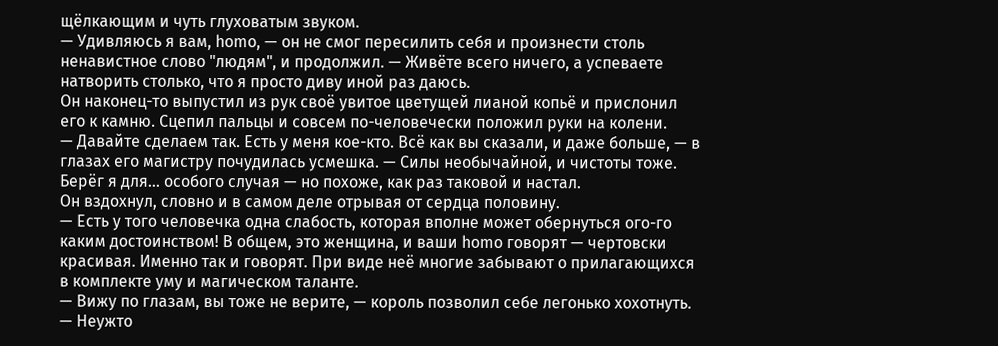щёлкающим и чуть глуховатым звуком.
— Удивляюсь я вам, homo, — он не смог пересилить себя и произнести столь ненавистное слово "людям", и продолжил. — Живёте всего ничего, а успеваете натворить столько, что я просто диву иной раз даюсь.
Он наконец-то выпустил из рук своё увитое цветущей лианой копьё и прислонил его к камню. Сцепил пальцы и совсем по-человечески положил руки на колени.
— Давайте сделаем так. Есть у меня кое-кто. Всё как вы сказали, и даже больше, — в глазах его магистру почудилась усмешка. — Силы необычайной, и чистоты тоже. Берёг я для… особого случая — но похоже, как раз таковой и настал.
Он вздохнул, словно и в самом деле отрывая от сердца половину.
— Есть у того человечка одна слабость, которая вполне может обернуться ого-го каким достоинством! В общем, это женщина, и ваши homo говорят — чертовски красивая. Именно так и говорят. При виде неё многие забывают о прилагающихся в комплекте уму и магическом таланте.
— Вижу по глазам, вы тоже не верите, — король позволил себе легонько хохотнуть. — Неужто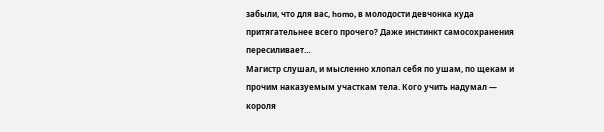забыли, что для вас, homo, в молодости девчонка куда притягательнее всего прочего? Даже инстинкт самосохранения пересиливает…
Магистр слушал, и мысленно хлопал себя по ушам, по щекам и прочим наказуемым участкам тела. Кого учить надумал — короля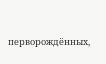перворождённых,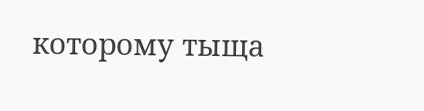которому тыща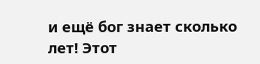и ещё бог знает сколько лет! Этот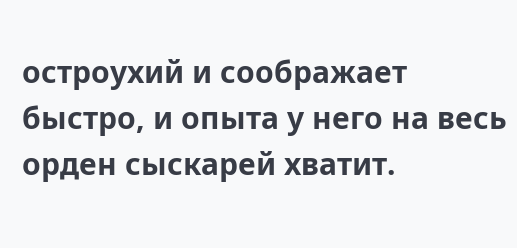остроухий и соображает быстро, и опыта у него на весь орден сыскарей хватит.